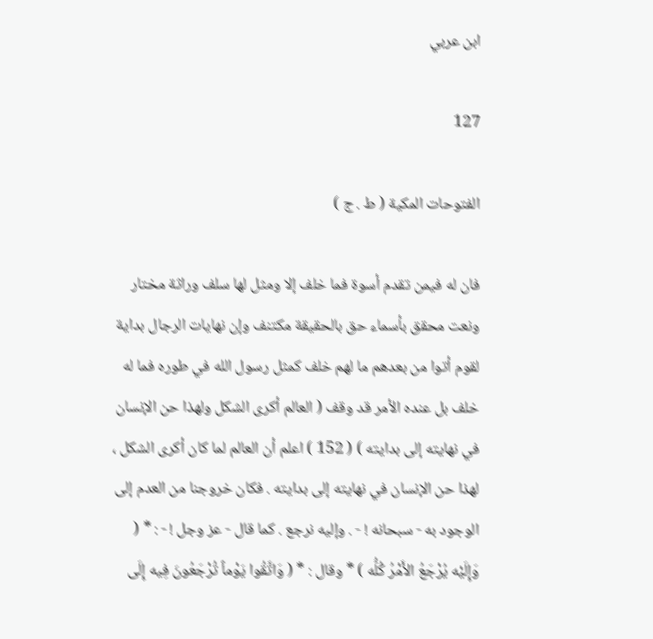ابن عربي

127

الفتوحات المكية ( ط . ج )

فان له فيمن تقدم أسوة فما خلف إلا ومثل لها سلف وراثة مختار ونعت محقق بأسماء حق بالحقيقة مكتنف وإن نهايات الرجال بداية لقوم أتوا من بعدهم ما لهم خلف كمثل رسول الله في طوره فما له خلف بل عنده الأمر قد وقف ( العالم أكرى الشكل ولهذا حن الإنسان في نهايته إلى بدايته ) ( 152 ) اعلم أن العالم لما كان أكرى الشكل ، لهذا حن الإنسان في نهايته إلى بدايته . فكان خروجنا من العدم إلى الوجود به - سبحانه ! - . وإليه نرجع . كما قال - عز وجل ! - : * ( وَإِلَيْه يُرْجَعُ الأَمْرُ كُلُّه ) * وقال : * ( وَاتَّقُوا يَوْماً تُرْجَعُونَ فِيه إِلَى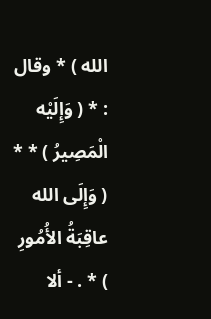الله ) * وقال : * ( وَإِلَيْه الْمَصِيرُ ) * * ( وَإِلَى الله عاقِبَةُ الأُمُورِ ) * . - ألا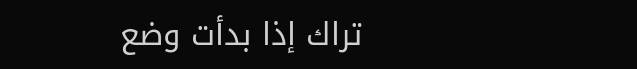تراك إذا بدأت وضع